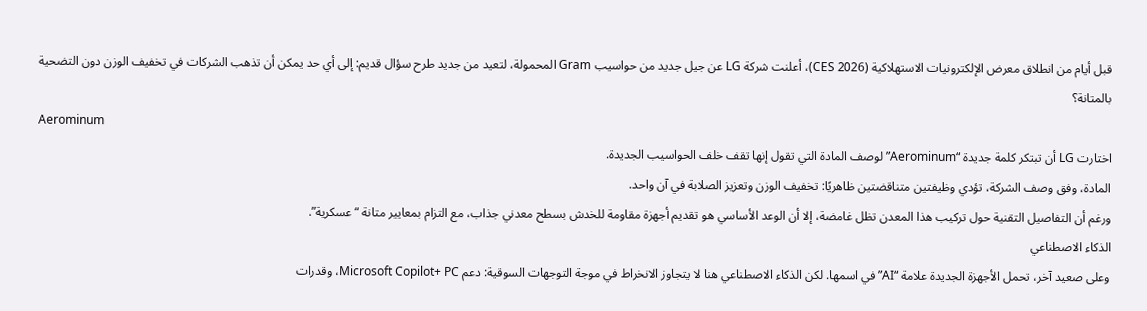قبل أيام من انطلاق معرض الإلكترونيات الاستهلاكية (CES 2026)، أعلنت شركة LG عن جيل جديد من حواسيب Gram المحمولة، لتعيد من جديد طرح سؤال قديم: إلى أي حد يمكن أن تذهب الشركات في تخفيف الوزن دون التضحية بالمتانة؟
Aerominum
اختارت LG أن تبتكر كلمة جديدة “Aerominum” لوصف المادة التي تقول إنها تقف خلف الحواسيب الجديدة.
المادة، وفق وصف الشركة، تؤدي وظيفتين متناقضتين ظاهريًا: تخفيف الوزن وتعزيز الصلابة في آن واحد.
ورغم أن التفاصيل التقنية حول تركيب هذا المعدن تظل غامضة، إلا أن الوعد الأساسي هو تقديم أجهزة مقاومة للخدش بسطح معدني جذاب، مع التزام بمعايير متانة “عسكرية”.
الذكاء الاصطناعي
وعلى صعيد آخر، تحمل الأجهزة الجديدة علامة “AI” في اسمها. لكن الذكاء الاصطناعي هنا لا يتجاوز الانخراط في موجة التوجهات السوقية: دعم Microsoft Copilot+ PC، وقدرات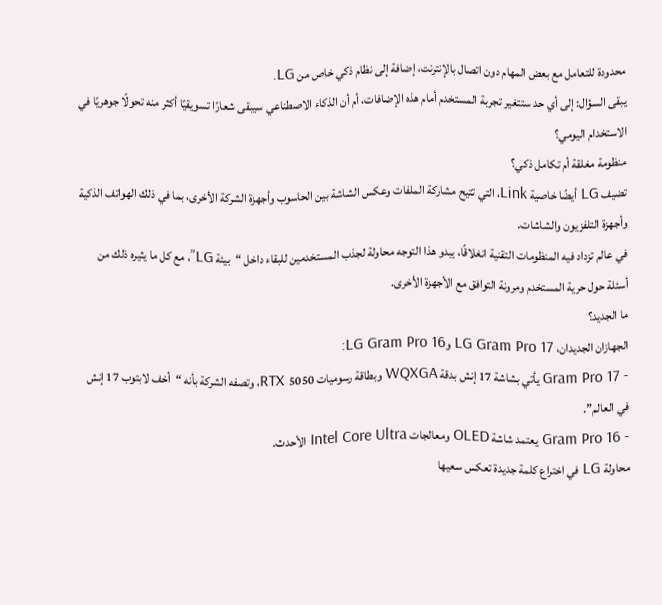محدودة للتعامل مع بعض المهام دون اتصال بالإنترنت، إضافة إلى نظام ذكي خاص من LG.
يبقى السؤال: إلى أي حد ستتغير تجربة المستخدم أمام هذه الإضافات، أم أن الذكاء الاصطناعي سيبقى شعارًا تسويقيًا أكثر منه تحولًا جوهريًا في الاستخدام اليومي؟
منظومة مغلقة أم تكامل ذكي؟
تضيف LG أيضًا خاصية Link، التي تتيح مشاركة الملفات وعكس الشاشة بين الحاسوب وأجهزة الشركة الأخرى، بما في ذلك الهواتف الذكية وأجهزة التلفزيون والشاشات.
في عالم تزداد فيه المنظومات التقنية انغلاقًا، يبدو هذا التوجه محاولة لجذب المستخدمين للبقاء داخل “بيئة LG”، مع كل ما يثيره ذلك من أسئلة حول حرية المستخدم ومرونة التوافق مع الأجهزة الأخرى.
ما الجديد؟
الجهازان الجديدان، LG Gram Pro 17 وLG Gram Pro 16:
- Gram Pro 17 يأتي بشاشة 17 إنش بدقة WQXGA وبطاقة رسوميات RTX 5050، وتصفه الشركة بأنه “أخف لابتوب 17 إنش في العالم”.
- Gram Pro 16 يعتمد شاشة OLED ومعالجات Intel Core Ultra الأحدث.
محاولة LG في اختراع كلمة جديدة تعكس سعيها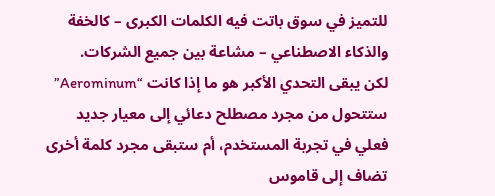للتميز في سوق باتت فيه الكلمات الكبرى – كالخفة والذكاء الاصطناعي – مشاعة بين جميع الشركات.
لكن يبقى التحدي الأكبر هو ما إذا كانت “Aerominum” ستتحول من مجرد مصطلح دعائي إلى معيار جديد فعلي في تجربة المستخدم، أم ستبقى مجرد كلمة أخرى تضاف إلى قاموس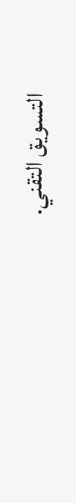التسويق التقني.